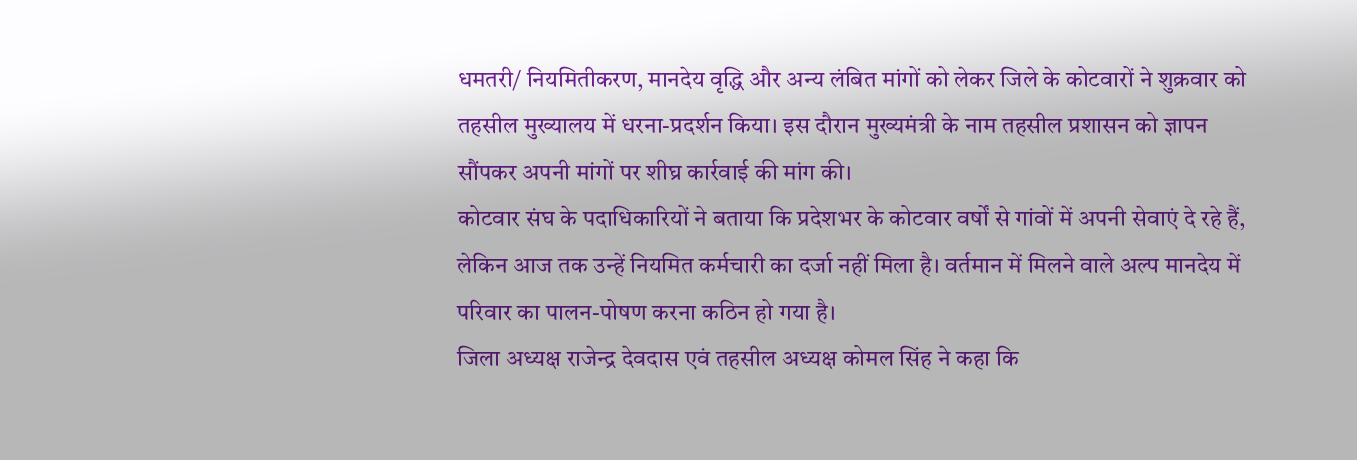धमतरी/ नियमितीकरण, मानदेय वृद्धि और अन्य लंबित मांगों को लेकर जिले के कोटवारों ने शुक्रवार को तहसील मुख्यालय में धरना-प्रदर्शन किया। इस दौरान मुख्यमंत्री के नाम तहसील प्रशासन को ज्ञापन सौंपकर अपनी मांगों पर शीघ्र कार्रवाई की मांग की।
कोटवार संघ के पदाधिकारियों ने बताया कि प्रदेशभर के कोटवार वर्षों से गांवों में अपनी सेवाएं दे रहे हैं, लेकिन आज तक उन्हें नियमित कर्मचारी का दर्जा नहीं मिला है। वर्तमान में मिलने वाले अल्प मानदेय में परिवार का पालन-पोषण करना कठिन हो गया है।
जिला अध्यक्ष राजेन्द्र देवदास एवं तहसील अध्यक्ष कोमल सिंह ने कहा कि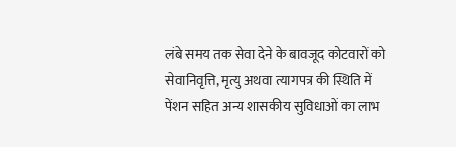लंबे समय तक सेवा देने के बावजूद कोटवारों को सेवानिवृत्ति, मृत्यु अथवा त्यागपत्र की स्थिति में पेंशन सहित अन्य शासकीय सुविधाओं का लाभ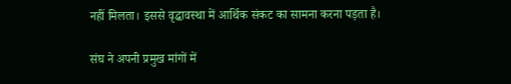नहीं मिलता। इससे वृद्धावस्था में आर्थिक संकट का सामना करना पड़ता है।

संघ ने अपनी प्रमुख मांगों में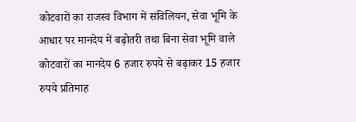कोटवारों का राजस्व विभाग में संविलियन, सेवा भूमि के आधार पर मानदेय में बढ़ोतरी तथा बिना सेवा भूमि वाले कोटवारों का मानदेय 6 हजार रुपये से बढ़ाकर 15 हजार रुपये प्रतिमाह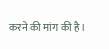करने की मांग की है।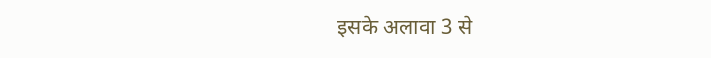इसके अलावा 3 से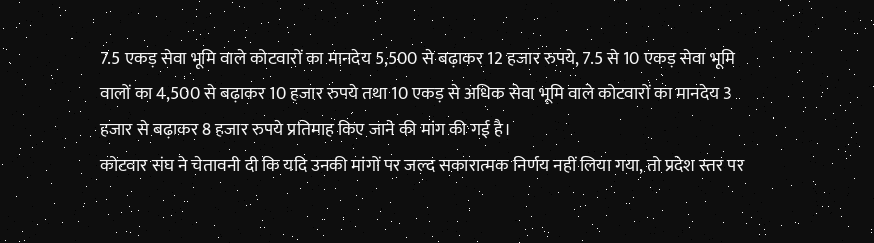7.5 एकड़ सेवा भूमि वाले कोटवारों का मानदेय 5,500 से बढ़ाकर 12 हजार रुपये, 7.5 से 10 एकड़ सेवा भूमि वालों का 4,500 से बढ़ाकर 10 हजार रुपये तथा 10 एकड़ से अधिक सेवा भूमि वाले कोटवारों का मानदेय 3 हजार से बढ़ाकर 8 हजार रुपये प्रतिमाह किए जाने की मांग की गई है।
कोटवार संघ ने चेतावनी दी कि यदि उनकी मांगों पर जल्द सकारात्मक निर्णय नहीं लिया गया, तो प्रदेश स्तर पर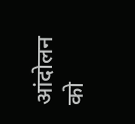आंदोलन को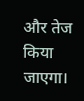और तेज किया जाएगा।